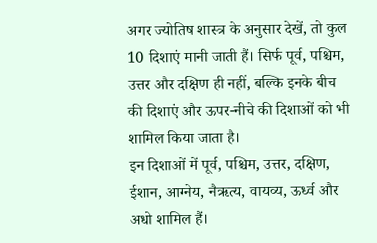अगर ज्योतिष शास्त्र के अनुसार देखें, तो कुल 10 दिशाएं मानी जाती हैं। सिर्फ पूर्व, पश्चिम, उत्तर और दक्षिण ही नहीं, बल्कि इनके बीच की दिशाएं और ऊपर-नीचे की दिशाओं को भी शामिल किया जाता है।
इन दिशाओं में पूर्व, पश्चिम, उत्तर, दक्षिण, ईशान, आग्नेय, नैऋत्य, वायव्य, ऊर्ध्व और अधो शामिल हैं।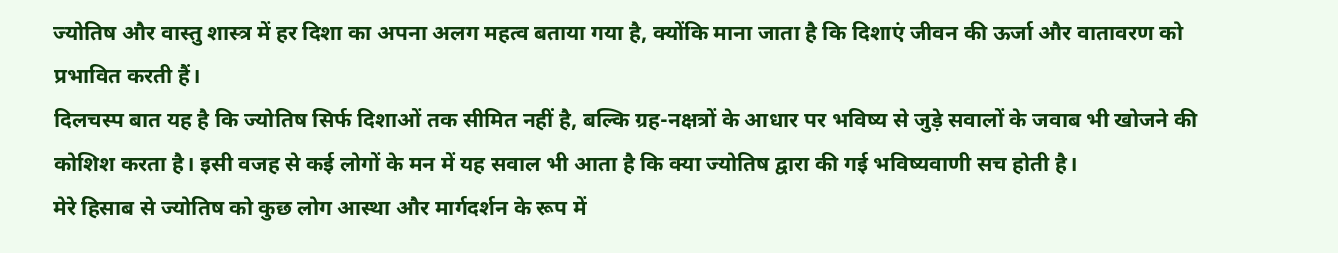ज्योतिष और वास्तु शास्त्र में हर दिशा का अपना अलग महत्व बताया गया है, क्योंकि माना जाता है कि दिशाएं जीवन की ऊर्जा और वातावरण को प्रभावित करती हैं।
दिलचस्प बात यह है कि ज्योतिष सिर्फ दिशाओं तक सीमित नहीं है, बल्कि ग्रह-नक्षत्रों के आधार पर भविष्य से जुड़े सवालों के जवाब भी खोजने की कोशिश करता है। इसी वजह से कई लोगों के मन में यह सवाल भी आता है कि क्या ज्योतिष द्वारा की गई भविष्यवाणी सच होती है।
मेरे हिसाब से ज्योतिष को कुछ लोग आस्था और मार्गदर्शन के रूप में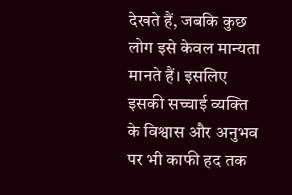देखते हैं, जबकि कुछ लोग इसे केवल मान्यता मानते हैं। इसलिए इसकी सच्चाई व्यक्ति के विश्वास और अनुभव पर भी काफी हद तक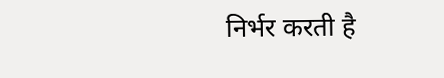निर्भर करती है